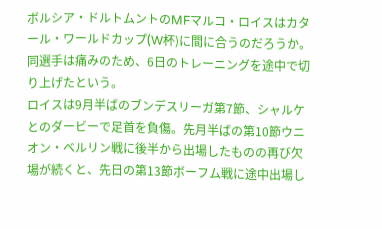ボルシア・ドルトムントのMFマルコ・ロイスはカタール・ワールドカップ(W杯)に間に合うのだろうか。同選手は痛みのため、6日のトレーニングを途中で切り上げたという。
ロイスは9月半ばのブンデスリーガ第7節、シャルケとのダービーで足首を負傷。先月半ばの第10節ウニオン・ベルリン戦に後半から出場したものの再び欠場が続くと、先日の第13節ボーフム戦に途中出場し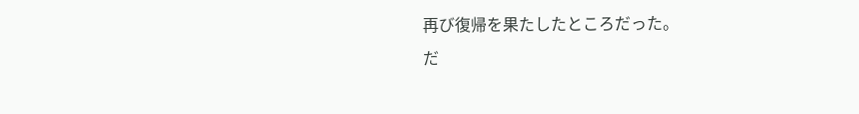再び復帰を果たしたところだった。
だ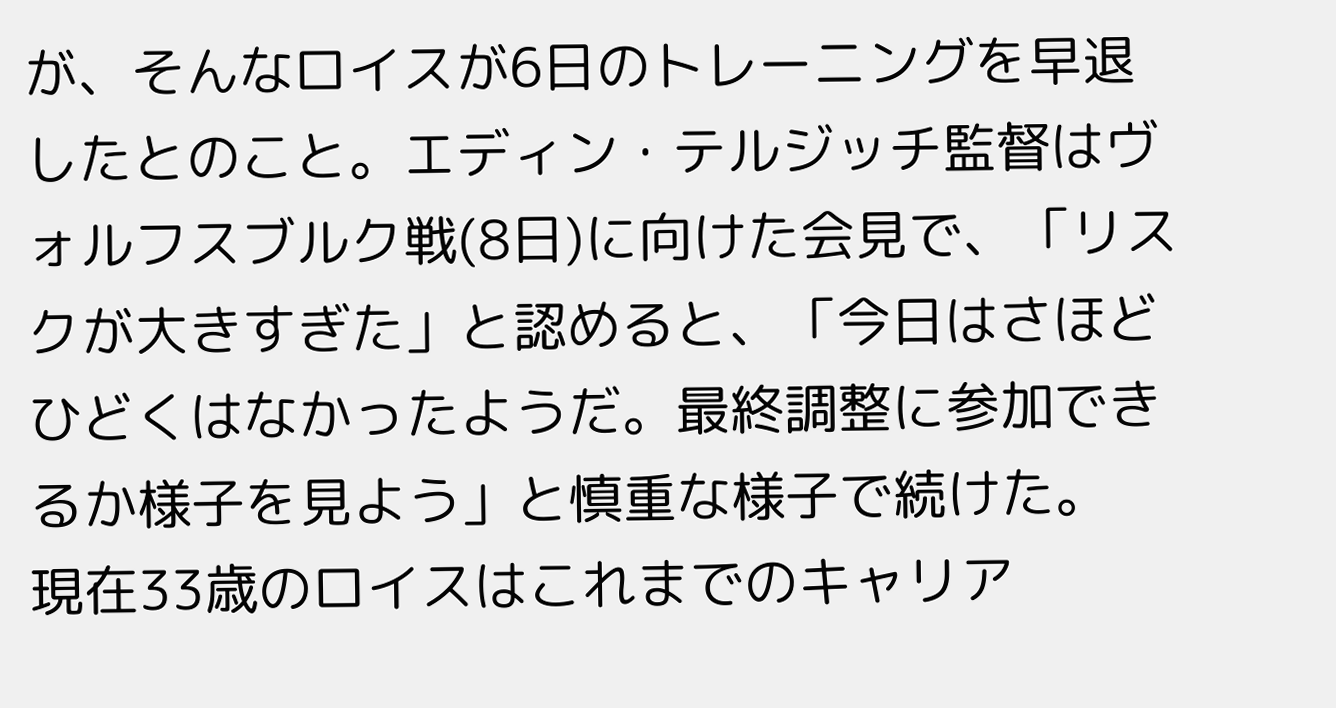が、そんなロイスが6日のトレーニングを早退したとのこと。エディン・テルジッチ監督はヴォルフスブルク戦(8日)に向けた会見で、「リスクが大きすぎた」と認めると、「今日はさほどひどくはなかったようだ。最終調整に参加できるか様子を見よう」と慎重な様子で続けた。
現在33歳のロイスはこれまでのキャリア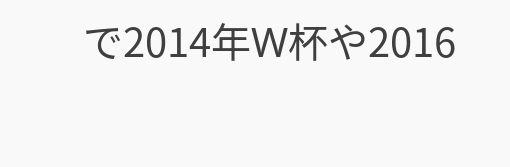で2014年W杯や2016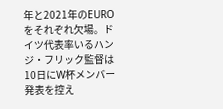年と2021年のEUROをそれぞれ欠場。ドイツ代表率いるハンジ・フリック監督は10日にW杯メンバー発表を控え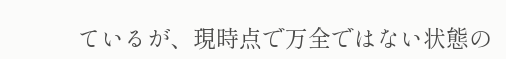ているが、現時点で万全ではない状態の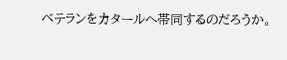ベテランをカタールへ帯同するのだろうか。